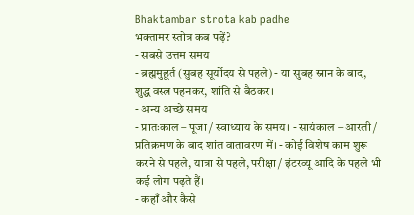Bhaktambar strota kab padhe
भक्तामर स्तोत्र कब पढ़ें?
- सबसे उत्तम समय
- ब्रह्ममुहूर्त (सुबह सूर्योदय से पहले) - या सुबह स्नान के बाद, शुद्ध वस्त्र पहनकर, शांति से बैठकर।
- अन्य अच्छे समय
- प्रातःकाल – पूजा / स्वाध्याय के समय। - सायंकाल – आरती / प्रतिक्रमण के बाद शांत वातावरण में। - कोई विशेष काम शुरू करने से पहले, यात्रा से पहले, परीक्षा / इंटरव्यू आदि के पहले भी कई लोग पढ़ते हैं।
- कहाँ और कैसे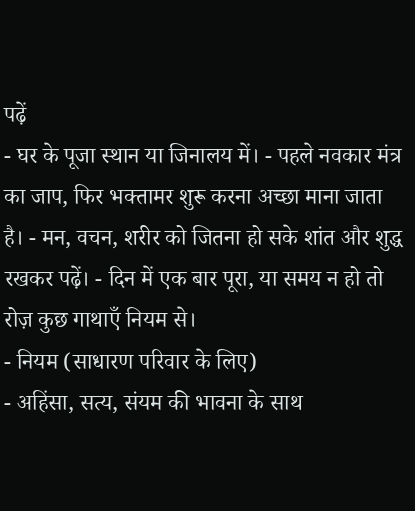पढ़ें
- घर के पूजा स्थान या जिनालय में। - पहले नवकार मंत्र का जाप, फिर भक्तामर शुरू करना अच्छा माना जाता है। - मन, वचन, शरीर को जितना हो सके शांत और शुद्ध रखकर पढ़ें। - दिन में एक बार पूरा, या समय न हो तो रोज़ कुछ गाथाएँ नियम से।
- नियम (साधारण परिवार के लिए)
- अहिंसा, सत्य, संयम की भावना के साथ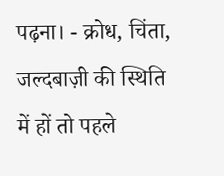पढ़ना। - क्रोध, चिंता, जल्दबाज़ी की स्थिति में हों तो पहले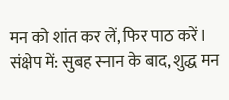मन को शांत कर लें, फिर पाठ करें।
संक्षेप में: सुबह स्नान के बाद, शुद्ध मन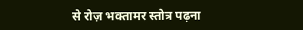से रोज़ भक्तामर स्तोत्र पढ़ना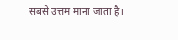सबसे उत्तम माना जाता है।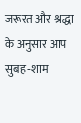जरूरत और श्रद्धा के अनुसार आप सुबह‑शाम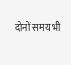दोनों समय भी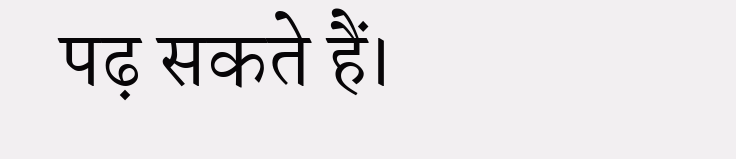पढ़ सकते हैं।